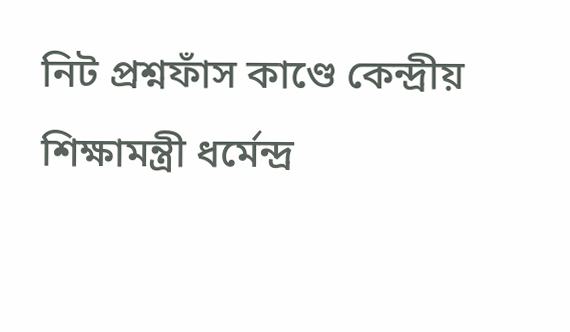নিট প্রশ্নফাঁস কাণ্ডে কেন্দ্রীয় শিক্ষামন্ত্রী ধর্মেন্দ্র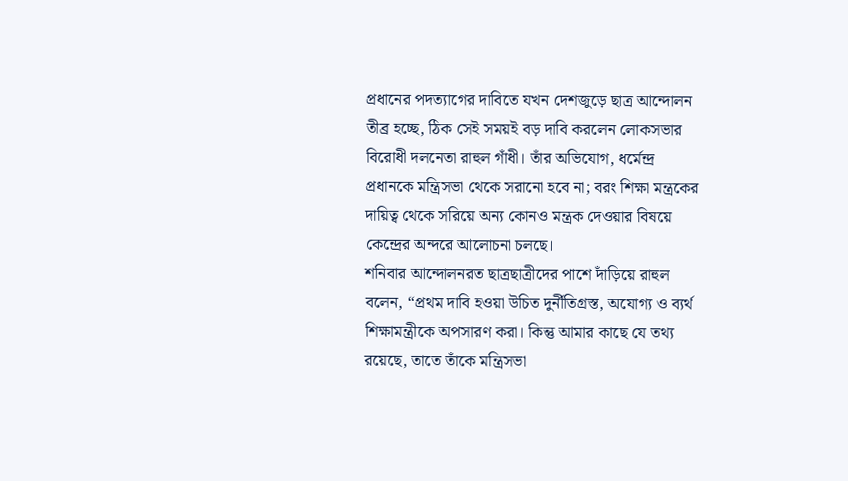প্রধানের পদত্যাগের দাবিতে যখন দেশজুড়ে ছাত্র আন্দোলন তীব্র হচ্ছে, ঠিক সেই সময়ই বড় দাবি করলেন লোকসভার বিরোধী দলনেতা রাহুল গাঁধী। তাঁর অভিযোগ, ধর্মেন্দ্র প্রধানকে মন্ত্রিসভা থেকে সরানো হবে না; বরং শিক্ষা মন্ত্রকের দায়িত্ব থেকে সরিয়ে অন্য কোনও মন্ত্রক দেওয়ার বিষয়ে কেন্দ্রের অন্দরে আলোচনা চলছে।
শনিবার আন্দোলনরত ছাত্রছাত্রীদের পাশে দাঁড়িয়ে রাহুল বলেন, “প্রথম দাবি হওয়া উচিত দুর্নীতিগ্রস্ত, অযোগ্য ও ব্যর্থ শিক্ষামন্ত্রীকে অপসারণ করা। কিন্তু আমার কাছে যে তথ্য রয়েছে, তাতে তাঁকে মন্ত্রিসভা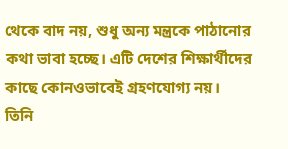থেকে বাদ নয়, শুধু অন্য মন্ত্রকে পাঠানোর কথা ভাবা হচ্ছে। এটি দেশের শিক্ষার্থীদের কাছে কোনওভাবেই গ্রহণযোগ্য নয়।
তিনি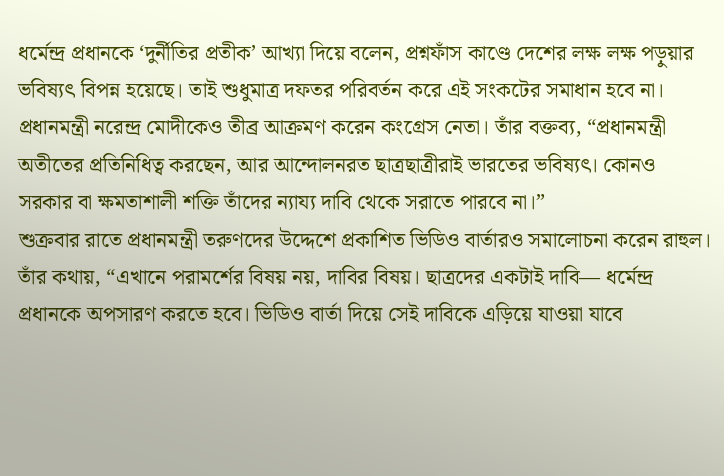ধর্মেন্দ্র প্রধানকে ‘দুর্নীতির প্রতীক’ আখ্যা দিয়ে বলেন, প্রশ্নফাঁস কাণ্ডে দেশের লক্ষ লক্ষ পড়ুয়ার ভবিষ্যৎ বিপন্ন হয়েছে। তাই শুধুমাত্র দফতর পরিবর্তন করে এই সংকটের সমাধান হবে না।
প্রধানমন্ত্রী নরেন্দ্র মোদীকেও তীব্র আক্রমণ করেন কংগ্রেস নেতা। তাঁর বক্তব্য, “প্রধানমন্ত্রী অতীতের প্রতিনিধিত্ব করছেন, আর আন্দোলনরত ছাত্রছাত্রীরাই ভারতের ভবিষ্যৎ। কোনও সরকার বা ক্ষমতাশালী শক্তি তাঁদের ন্যায্য দাবি থেকে সরাতে পারবে না।”
শুক্রবার রাতে প্রধানমন্ত্রী তরুণদের উদ্দেশে প্রকাশিত ভিডিও বার্তারও সমালোচনা করেন রাহুল। তাঁর কথায়, “এখানে পরামর্শের বিষয় নয়, দাবির বিষয়। ছাত্রদের একটাই দাবি— ধর্মেন্দ্র প্রধানকে অপসারণ করতে হবে। ভিডিও বার্তা দিয়ে সেই দাবিকে এড়িয়ে যাওয়া যাবে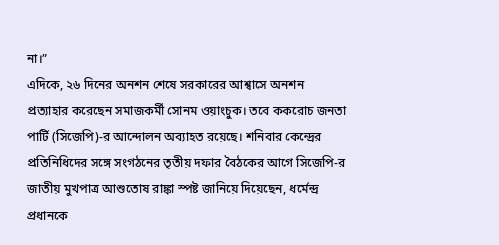না।”
এদিকে, ২৬ দিনের অনশন শেষে সরকারের আশ্বাসে অনশন প্রত্যাহার করেছেন সমাজকর্মী সোনম ওয়াংচুক। তবে ককরোচ জনতা পার্টি (সিজেপি)-র আন্দোলন অব্যাহত রয়েছে। শনিবার কেন্দ্রের প্রতিনিধিদের সঙ্গে সংগঠনের তৃতীয় দফার বৈঠকের আগে সিজেপি-র জাতীয় মুখপাত্র আশুতোষ রাঙ্কা স্পষ্ট জানিয়ে দিয়েছেন, ধর্মেন্দ্র প্রধানকে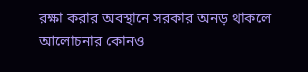রক্ষা করার অবস্থানে সরকার অনড় থাকলে আলোচনার কোনও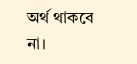অর্থ থাকবে না।